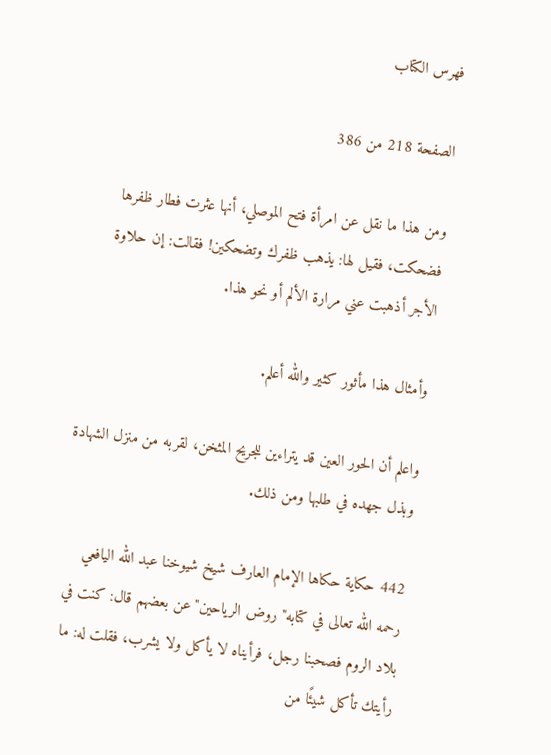فهرس الكتاب

الصفحة 218 من 386

ومن هذا ما نقل عن امرأة فتح الموصلي، أنها عثرت فطار ظفرها فضحكت، فقيل لها: يذهب ظفرك وتضحكين! فقالت: إن حلاوة الأجر أذهبت عني مرارة الألم أو نحو هذا.

وأمثال هذا مأثور كثير والله أعلم.

واعلم أن الحور العين قد يتراءين للجريح المثخن، لقربه من منزل الشهادة وبذل جهده في طلبها ومن ذلك.

442 حكاية حكاها الإمام العارف شيخ شيوخنا عبد الله اليافعي رحمه الله تعالى في كتابه"روض الرياحين"عن بعضهم قال: كنت في بلاد الروم فصحبنا رجل، فرأيناه لا يأكل ولا يشرب، فقلت له: ما رأيتك تأكل شيئًا من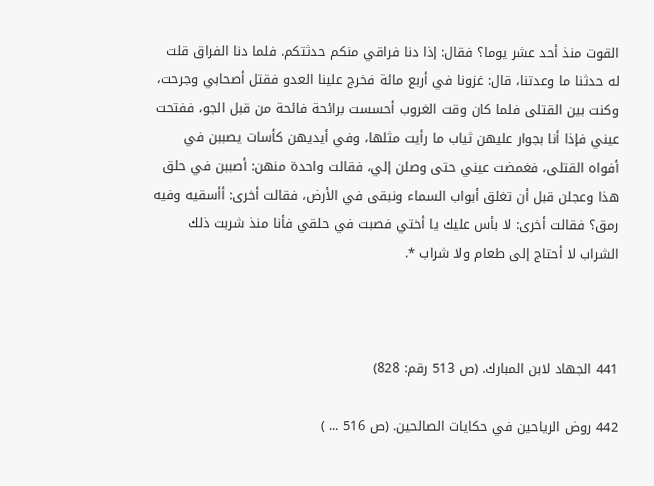القوت منذ أحد عشر يوما؟ فقال: إذا دنا فراقي منكم حدثتكم. فلما دنا الفراق قلت له حدثنا ما وعدتنا، قال: غزونا في أربع مائة فخرج علينا العدو فقتل أصحابي وجرحت، وكنت بين القتلى فلما كان وقت الغروب أحسست برائحة فائحة من قبل الجو، ففتحت عيني فإذا أنا بجوار عليهن ثياب ما رأيت مثلها، وفي أيديهن كأسات يصببن في أفواه القتلى، فغمضت عيني حتى وصلن إلي، فقالت واحدة منهن: أصببن في حلق هذا وعجلن قبل أن تغلق أبواب السماء ونبقى في الأرض، فقالت أخرى: أأسقيه وفيه رمق؟ فقالت أخرى: لا بأس عليك يا أختي فصبت في حلقي فأنا منذ شربت ذلك الشراب لا أحتاج إلى طعام ولا شراب *.



441 الجهاد لابن المبارك. (ص 513 رقم: 828)

442 روض الرياحين في حكايات الصالحين. (ص 516 ... )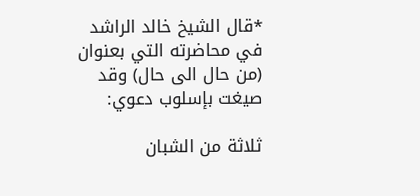*قال الشيخ خالد الراشد في محاضرته التي بعنوان (من حال الى حال) وقد صيغت بإسلوب دعوي:

ثلاثة من الشبان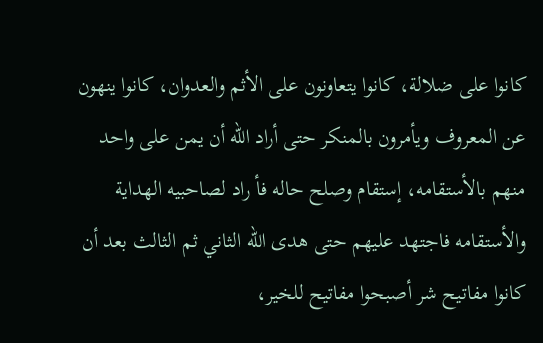كانوا على ضلالة، كانوا يتعاونون على الأثم والعدوان، كانوا ينهون عن المعروف ويأمرون بالمنكر حتى أراد الله أن يمن على واحد منهم بالأستقامه، إستقام وصلح حاله فأ راد لصاحبيه الهداية والأستقامه فاجتهد عليهم حتى هدى الله الثاني ثم الثالث بعد أن كانوا مفاتيح شر أصبحوا مفاتيح للخير،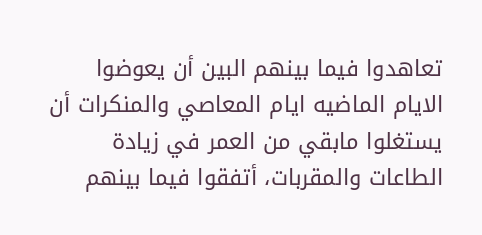تعاهدوا فيما بينهم البين أن يعوضوا الايام الماضيه ايام المعاصي والمنكرات أن يستغلوا مابقي من العمر في زيادة الطاعات والمقربات، أتفقوا فيما بينهم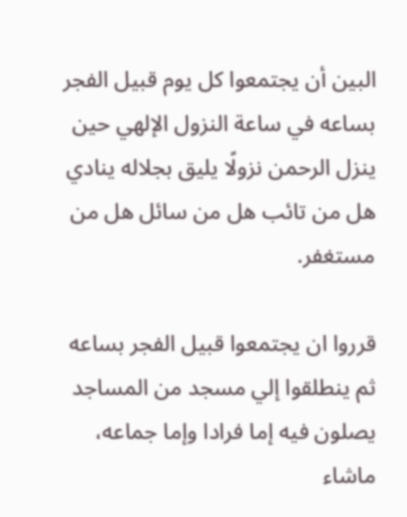البين أن يجتمعوا كل يوم قبيل الفجر بساعه في ساعة النزول الإلهي حين ينزل الرحمن نزولًا يليق بجلاله ينادي هل من تائب هل من سائل هل من مستغفر.

قرروا ان يجتمعوا قبيل الفجر بساعه ثم ينطلقوا إلي مسجد من المساجد يصلون فيه إما فرادا وإما جماعه، ماشاء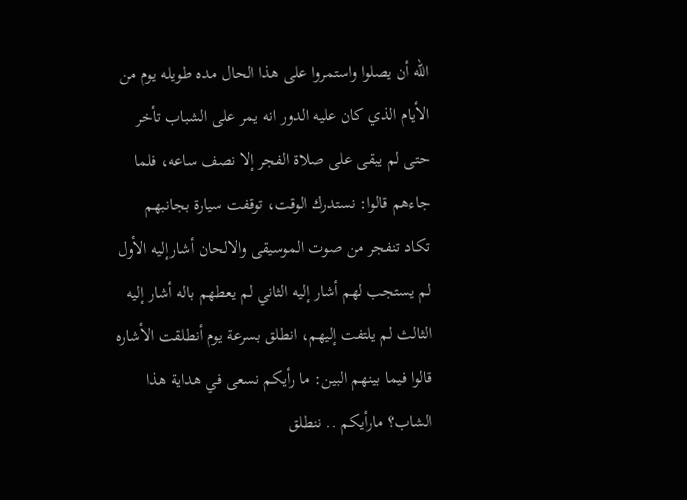الله أن يصلوا واستمروا على هذا الحال مده طويله يوم من الأيام الذي كان عليه الدور انه يمر على الشباب تأخر حتى لم يبقى على صلاة الفجر إلا نصف ساعه، فلما جاءهم قالوا: نستدرك الوقت، توقفت سيارة بجانبهم تكاد تنفجر من صوت الموسيقى والالحان أشارإليه الأول لم يستجب لهم أشار إليه الثاني لم يعطهم باله أشار إليه الثالث لم يلتفت إليهم، انطلق بسرعة يوم أنطلقت الأشاره قالوا فيما بينهم البين: ما رأيكم نسعى في هداية هذا الشاب؟ مارأيكم .. ننطلق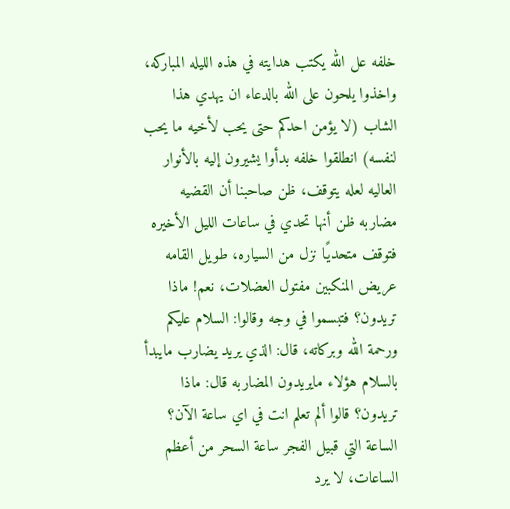خلفه عل الله يكتب هدايته في هذه الليله المباركه، واخذوا يلحون على الله بالدعاء ان يهدي هذا الشاب (لا يؤمن احدكم حتى يحب لأخيه ما يحب لنفسه) انطلقوا خلفه بدأوا يشيرون إليه بالأنوار العاليه لعله يتوقف، ظن صاحبنا أن القضيه مضاربه ظن أنها تحدي في ساعات الليل الأخيره فتوقف متحديًا نزل من السياره، طويل القامه عريض المنكبين مفتول العضلات، نعم! ماذا تريدون؟ فتبسموا في وجه وقالوا: السلام عليكم ورحمة الله وبركاته، قال: الذي يريد يضارب مايبدأ بالسلام هؤلاء مايريدون المضاربه قال: ماذا تريدون؟ قالوا ألم تعلم انت في اي ساعة الآن؟ الساعة التي قبيل الفجر ساعة السحر من أعظم الساعات، لا يرد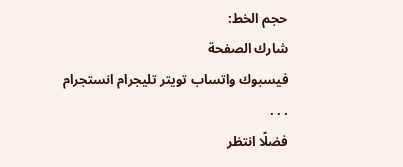حجم الخط:
شارك الصفحة
فيسبوك واتساب تويتر تليجرام انستجرام
. . .
فضلًا انتظر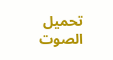تحميل الصوت